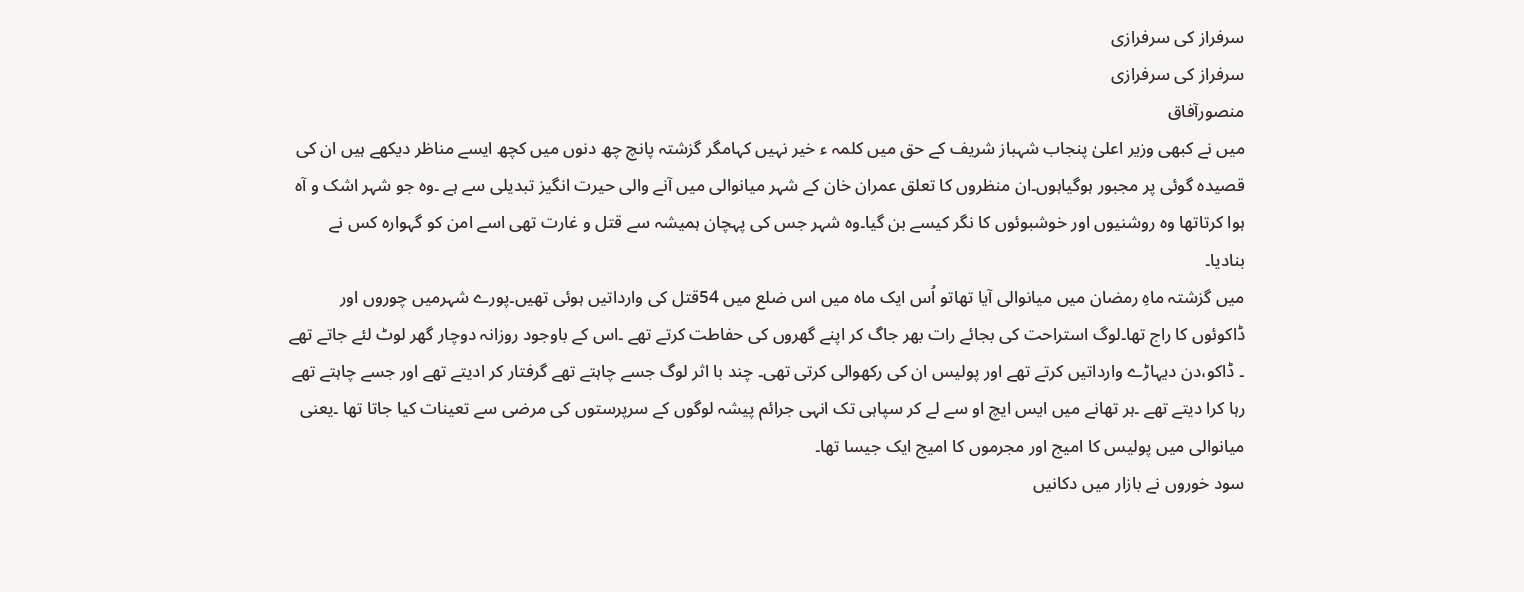سرفراز کی سرفرازی
سرفراز کی سرفرازی
منصورآفاق
میں نے کبھی وزیر اعلیٰ پنجاب شہباز شریف کے حق میں کلمہ ء خیر نہیں کہامگر گزشتہ پانچ چھ دنوں میں کچھ ایسے مناظر دیکھے ہیں ان کی قصیدہ گوئی پر مجبور ہوگیاہوں۔ان منظروں کا تعلق عمران خان کے شہر میانوالی میں آنے والی حیرت انگیز تبدیلی سے ہے ۔وہ جو شہر اشک و آہ ہوا کرتاتھا وہ روشنیوں اور خوشبوئوں کا نگر کیسے بن گیا۔وہ شہر جس کی پہچان ہمیشہ سے قتل و غارت تھی اسے امن کو گہوارہ کس نے بنادیا۔
میں گزشتہ ماہِ رمضان میں میانوالی آیا تھاتو اُس ایک ماہ میں اس ضلع میں 54قتل کی وارداتیں ہوئی تھیں۔پورے شہرمیں چوروں اور ڈاکوئوں کا راج تھا۔لوگ استراحت کی بجائے رات بھر جاگ کر اپنے گھروں کی حفاطت کرتے تھے ۔اس کے باوجود روزانہ دوچار گھر لوٹ لئے جاتے تھے ۔ ڈاکو،دن دیہاڑے وارداتیں کرتے تھے اور پولیس ان کی رکھوالی کرتی تھی۔ چند با اثر لوگ جسے چاہتے تھے گرفتار کر ادیتے تھے اور جسے چاہتے تھے رہا کرا دیتے تھے ۔ہر تھانے میں ایس ایچ او سے لے کر سپاہی تک انہی جرائم پیشہ لوگوں کے سرپرستوں کی مرضی سے تعینات کیا جاتا تھا ۔یعنی میانوالی میں پولیس کا امیج اور مجرموں کا امیج ایک جیسا تھا۔
سود خوروں نے بازار میں دکانیں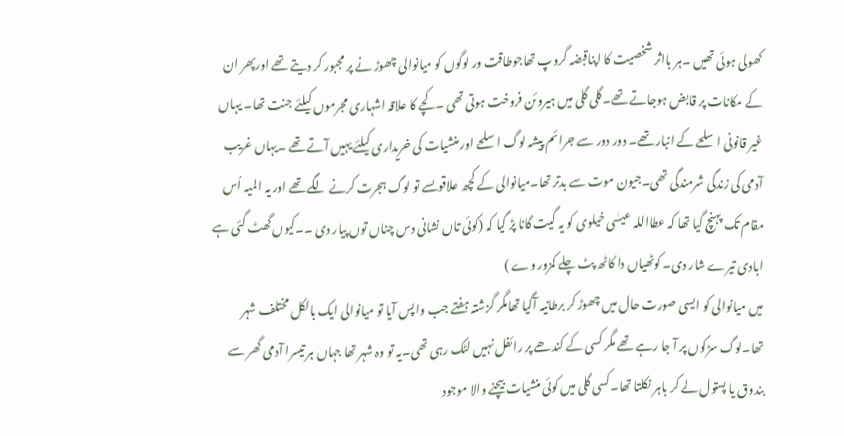کھولی ہوئی تھیں ۔ہر بااثر شخصیت کا اپناقبضہ گروپ تھاجوطاقت ور لوگوں کو میانوالی چھوڑ نے پر مجبور کر دیتے تھے اورپھر ان کے مکانات پر قابض ہوجاتے تھے۔گلی گلی میں ہیروئن فروخت ہوتی تھی ۔کچے کا علاقہ اشہاری مجرموں کیلئے جنت تھا۔ یہاں غیر قانونی اسلحے کے انبار تھے۔ دور دور سے جرائم پیشہ لوگ اسلحے اور منشیات کی خریداری کیلئے یہیں آتے تھے ۔یہاں غریب آدمی کی زندگی شرمندگی تھی۔جیون موت سے بدتر تھا۔میانوالی کے کچھ علاقوںسے تو لوگ ہجرت کرنے لگے تھے اور یہ المیہ اُس مقام تک پہنچ گیا تھا کہ عطااللہ عیسٰی خیلوی کو یہ گیت گانا پڑ گیا کہ (کوئی تاں نشانی دس چناں توں پیار دی ۔۔کیوں گھٹ گئی ہے ابادی تیرے شار دی۔ کوٹھیاں دا کاٹھ پٹ چلے کمزور وے )
میں میانوالی کو ایسی صورت حال میں چھوڑ کر برطانیہ آگیا تھامگر گزشتہ ہفتے جب واپس آیا تو میانوالی ایک بالکل مختلف شہر تھا۔لوگ سڑکوں پر آ جا رہے تھے مگر کسی کے کندھے پر رائفل نہیں لٹک رہی تھی۔یہ تو وہ شہر تھا جہاں ہر تیسرا آدمی گھر سے بندوق یا پستول لے کر باہر نکلتا تھا۔کسی گلی میں کوئی منشیات بیچنے والا موجود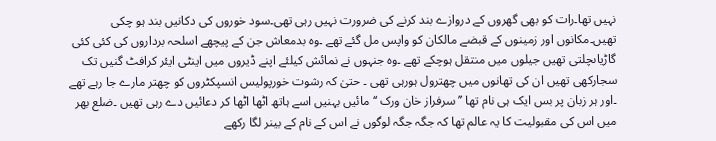نہیں تھا۔رات کو بھی گھروں کے دروازے بند کرنے کی ضرورت نہیں رہی تھی۔سود خوروں کی دکانیں بند ہو چکی تھیں۔مکانوں اور زمینوں کے قبضے مالکان کو واپس مل گئے تھے ۔وہ بدمعاش جن کے پیچھے اسلحہ برداروں کی کئی کئی گاڑیاںچلتی تھیں جیلوں میں منتقل ہوچکے تھے ۔وہ جنہوں نے نمائش کیلئے اپنے ڈیروں میں اینٹی ایئر کرافٹ گنیں تک سجارکھی تھیں ان کی تھانوں میں چھترول ہورہی تھی ۔ حتیٰ کہ رشوت خورپولیس انسپکٹروں کو چھتر مارے جا رہے تھے ۔اور ہر زبان پر بس ایک ہی نام تھا ’’سرفراز خان ورک ‘‘ مائیں بہنیں اسے ہاتھ اٹھا اٹھا کر دعائیں دے رہی تھیں ۔ضلع بھر میں اس کی مقبولیت کا یہ عالم تھا کہ جگہ جگہ لوگوں نے اس کے نام کے بینر لگا رکھے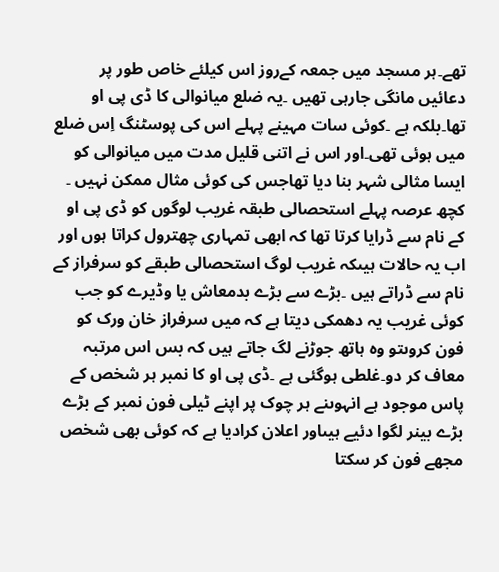تھے۔ہر مسجد میں جمعہ کےروز اس کیلئے خاص طور پر دعائیں مانگی جارہی تھیں ۔یہ ضلع میانوالی کا ڈی پی او تھا۔بلکہ ہے ۔کوئی سات مہینے پہلے اس کی پوسٹنگ اِس ضلع میں ہوئی تھی۔اور اس نے اتنی قلیل مدت میں میانوالی کو ایسا مثالی شہر بنا دیا تھاجس کی کوئی مثال ممکن نہیں ۔ کچھ عرصہ پہلے استحصالی طبقہ غریب لوگوں کو ڈی پی او کے نام سے ڈرایا کرتا تھا کہ ابھی تمہاری چھترول کراتا ہوں اور اب یہ حالات ہیںکہ غریب لوگ استحصالی طبقے کو سرفراز کے نام سے ڈراتے ہیں ۔بڑے سے بڑے بدمعاش یا وڈیرے کو جب کوئی غریب یہ دھمکی دیتا ہے کہ میں سرفراز خان ورک کو فون کروںتو وہ ہاتھ جوڑنے لگ جاتے ہیں کہ بس اس مرتبہ معاف کر دو۔غلطی ہوگئی ہے ۔ڈی پی او کا نمبر ہر شخص کے پاس موجود ہے انہوںنے ہر چوک پر اپنے ٹیلی فون نمبر کے بڑے بڑے بینر لگوا دئیے ہیںاور اعلان کرادیا ہے کہ کوئی بھی شخص مجھے فون کر سکتا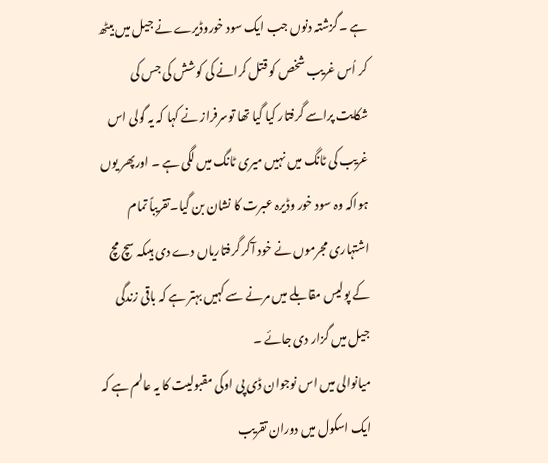ہے ۔گزشتہ دنوں جب ایک سود خوروڈیرے نے جیل میں بیٹھ کر اُس غریب شخص کو قتل کرانے کی کوشش کی جس کی شکایت پراسے گرفتار کیا گیا تھا توسرفراز نے کہا کہ یہ گولی اس غریب کی ٹانگ میں نہیں میری ٹانگ میں لگی ہے ۔ اورپھر یوں ہواکہ وہ سود خور وڈیرہ عبرت کا نشان بن گیا۔تقریباً تمام اشتہاری مجرموں نے خود آکر گرفتاریاں دے دی ہیںکہ سچ مچ کے پولیس مقابلے میں مرنے سے کہیں بہتر ہے کہ باقی زندگی جیل میں گزار دی جائے ۔
میانوالی میں اس نوجوان ڈی پی اوکی مقبولیت کا یہ عالم ہے کہ ایک اسکول میں دوران تقریب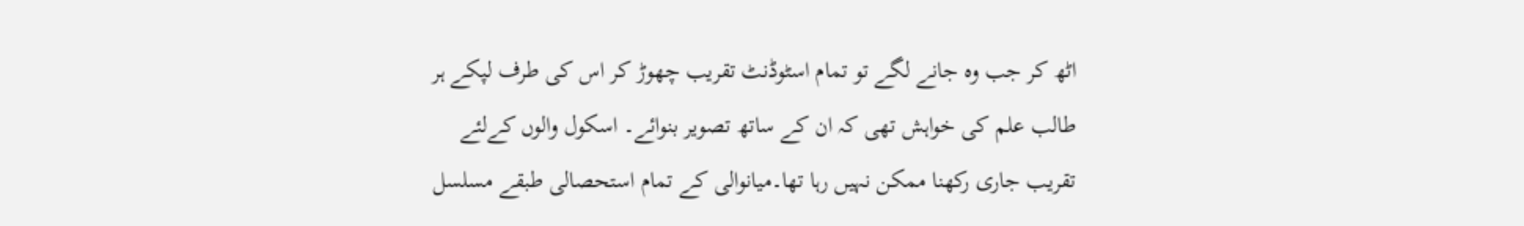اٹھ کر جب وہ جانے لگے تو تمام اسٹوڈنٹ تقریب چھوڑ کر اس کی طرف لپکے ہر طالب علم کی خواہش تھی کہ ان کے ساتھ تصویر بنوائے۔ اسکول والوں کےلئے تقریب جاری رکھنا ممکن نہیں رہا تھا۔میانوالی کے تمام استحصالی طبقے مسلسل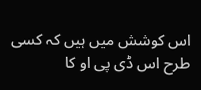اس کوشش میں ہیں کہ کسی طرح اس ڈی پی او کا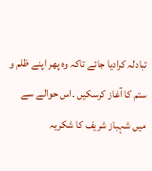تبادلہ کرادیا جائے تاکہ وہ پھر اپنے ظلم و ستم کا آغاز کرسکیں ۔اس حوالے سے میں شہباز شریف کا شکریہ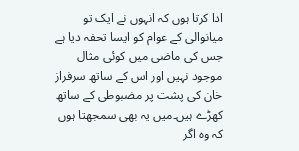ادا کرتا ہوں کہ انہوں نے ایک تو میانوالی کے عوام کو ایسا تحفہ دیا ہے جس کی ماضی میں کوئی مثال موجود نہیں اور اس کے ساتھ سرفراز خان کی پشت پر مضبوطی کے ساتھ کھڑے ہیں۔میں یہ بھی سمجھتا ہوں کہ وہ اگر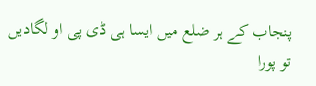پنجاب کے ہر ضلع میں ایسا ہی ڈی پی او لگادیں تو پورا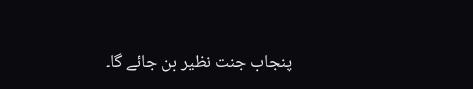پنجاب جنت نظیر بن جائے گا۔